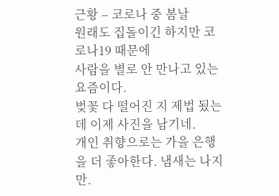근황 – 코로나 중 봄날
원래도 집돌이긴 하지만 코로나19 때문에
사람을 별로 안 만나고 있는 요즘이다.
벚꽃 다 떨어진 지 제법 됬는데 이제 사진을 남기네.
개인 취향으로는 가을 은행을 더 좋아한다. 냄새는 나지만.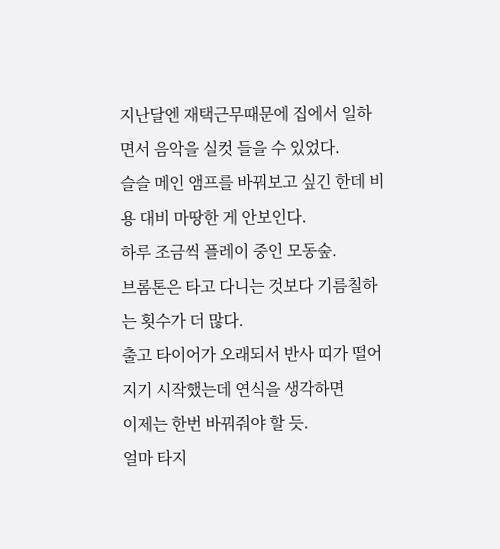지난달엔 재택근무때문에 집에서 일하면서 음악을 실컷 들을 수 있었다.
슬슬 메인 앰프를 바꿔보고 싶긴 한데 비용 대비 마땅한 게 안보인다.
하루 조금씩 플레이 중인 모동숲.
브롬톤은 타고 다니는 것보다 기름칠하는 횟수가 더 많다.
출고 타이어가 오래되서 반사 띠가 떨어지기 시작했는데 연식을 생각하면
이제는 한번 바꿔줘야 할 듯.
얼마 타지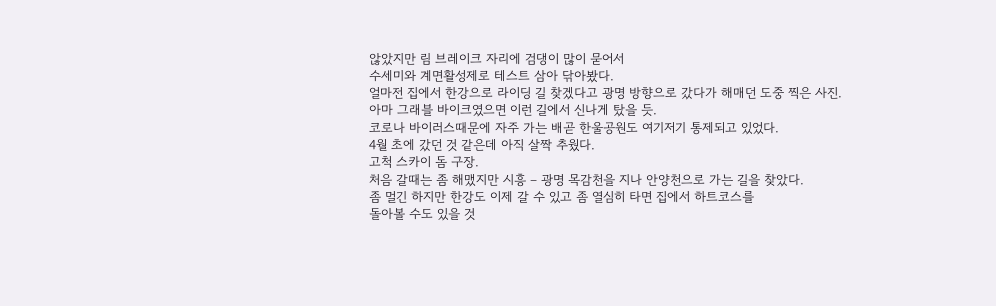않았지만 림 브레이크 자리에 검댕이 많이 묻어서
수세미와 계면활성제로 테스트 삼아 닦아봤다.
얼마전 집에서 한강으로 라이딩 길 찾겠다고 광명 방향으로 갔다가 해매던 도중 찍은 사진.
아마 그래블 바이크였으면 이런 길에서 신나게 탔을 듯.
코로나 바이러스때문에 자주 가는 배곧 한울공원도 여기저기 통제되고 있었다.
4월 초에 갔던 것 같은데 아직 살짝 추웠다.
고척 스카이 돔 구장.
처음 갈때는 좀 해맸지만 시흥 – 광명 목감천을 지나 안양천으로 가는 길을 찾았다.
좀 멀긴 하지만 한강도 이제 갈 수 있고 좀 열심히 타면 집에서 하트코스를
돌아볼 수도 있을 것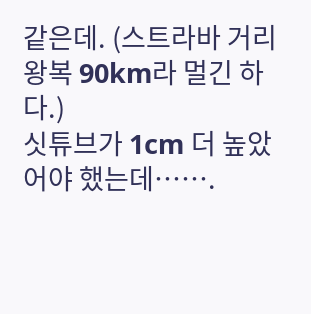같은데. (스트라바 거리 왕복 90km라 멀긴 하다.)
싯튜브가 1cm 더 높았어야 했는데…….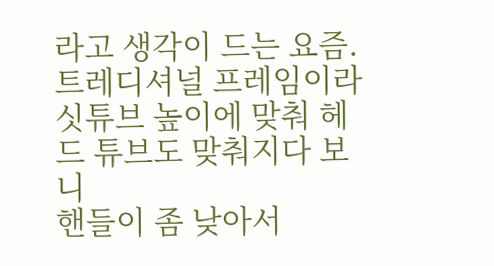라고 생각이 드는 요즘.
트레디셔널 프레임이라 싯튜브 높이에 맞춰 헤드 튜브도 맞춰지다 보니
핸들이 좀 낮아서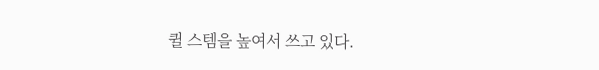퀼 스템을 높여서 쓰고 있다.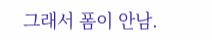그래서 폼이 안남.